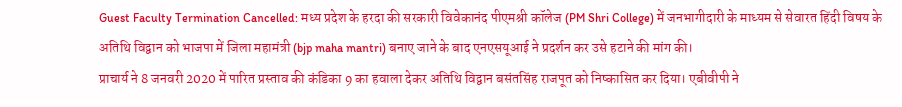Guest Faculty Termination Cancelled: मध्य प्रदेश के हरदा की सरकारी विवेकानंद पीएमश्री कॉलेज (PM Shri College) में जनभागीदारी के माध्यम से सेवारत हिंदी विषय के अतिथि विद्वान को भाजपा में जिला महामंत्री (bjp maha mantri) बनाए जाने के बाद एनएसयूआई ने प्रदर्शन कर उसे हटाने की मांग की।
प्राचार्य ने 8 जनवरी 2020 में पारित प्रस्ताव की कंडिका 9 का हवाला देकर अतिथि विद्वान बसंतसिंह राजपूत को निष्कासित कर दिया। एबीवीपी ने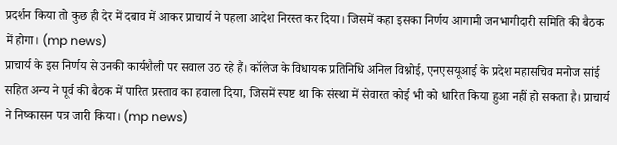प्रदर्शन किया तो कुछ ही देर में दबाव में आकर प्राचार्य ने पहला आदेश निरस्त कर दिया। जिसमें कहा इसका निर्णय आगामी जनभागीदारी समिति की बैठक में होगा। (mp news)
प्राचार्य के इस निर्णय से उनकी कार्यशैली पर सवाल उठ रहे हैं। कॉलेज के विधायक प्रतिनिधि अनिल विश्नोई, एनएसयूआई के प्रदेश महासचिव मनोज सांई सहित अन्य ने पूर्व की बैठक में पारित प्रस्ताव का हवाला दिया, जिसमें स्पष्ट था कि संस्था में सेवारत कोई भी को धारित किया हुआ नहीं हो सकता है। प्राचार्य ने निष्कासन पत्र जारी किया। (mp news)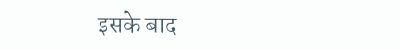इसके बाद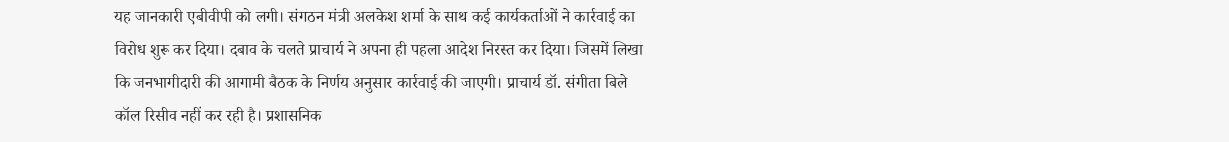यह जानकारी एबीवीपी को लगी। संगठन मंत्री अलकेश शर्मा के साथ कई कार्यकर्ताओं ने कार्रवाई का विरोध शुरू कर दिया। दबाव के चलते प्राचार्य ने अपना ही पहला आदेश निरस्त कर दिया। जिसमें लिखा कि जनभागीदारी की आगामी बैठक के निर्णय अनुसार कार्रवाई की जाएगी। प्राचार्य डॉ. संगीता बिले कॉल रिसीव नहीं कर रही है। प्रशासनिक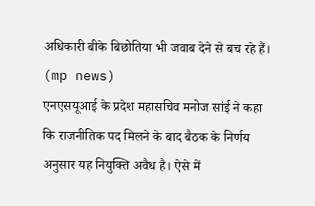अधिकारी बीके बिछोतिया भी जवाब देने से बच रहे हैं। (mp news)
एनएसयूआई के प्रदेश महासचिव मनोज सांई ने कहा कि राजनीतिक पद मिलने के बाद बैठक के निर्णय अनुसार यह नियुक्ति अवैध है। ऐसे में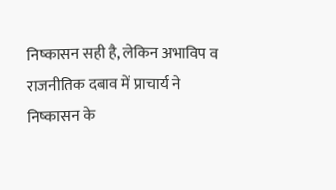निष्कासन सही है, लेकिन अभाविप व राजनीतिक दबाव में प्राचार्य ने निष्कासन के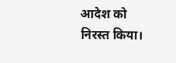आदेश को निरस्त किया।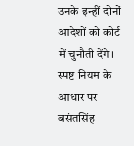उनके इन्हीं दोनों आदेशों को कोर्ट में चुनौती देंगे। स्पष्ट नियम के आधार पर बसंतसिंह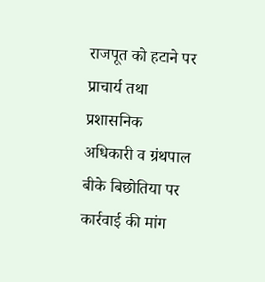राजपूत को हटाने पर प्राचार्य तथा प्रशासनिक अधिकारी व ग्रंथपाल बीके बिछोतिया पर कार्रवाई की मांग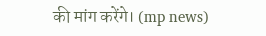की मांग करेंगे। (mp news)